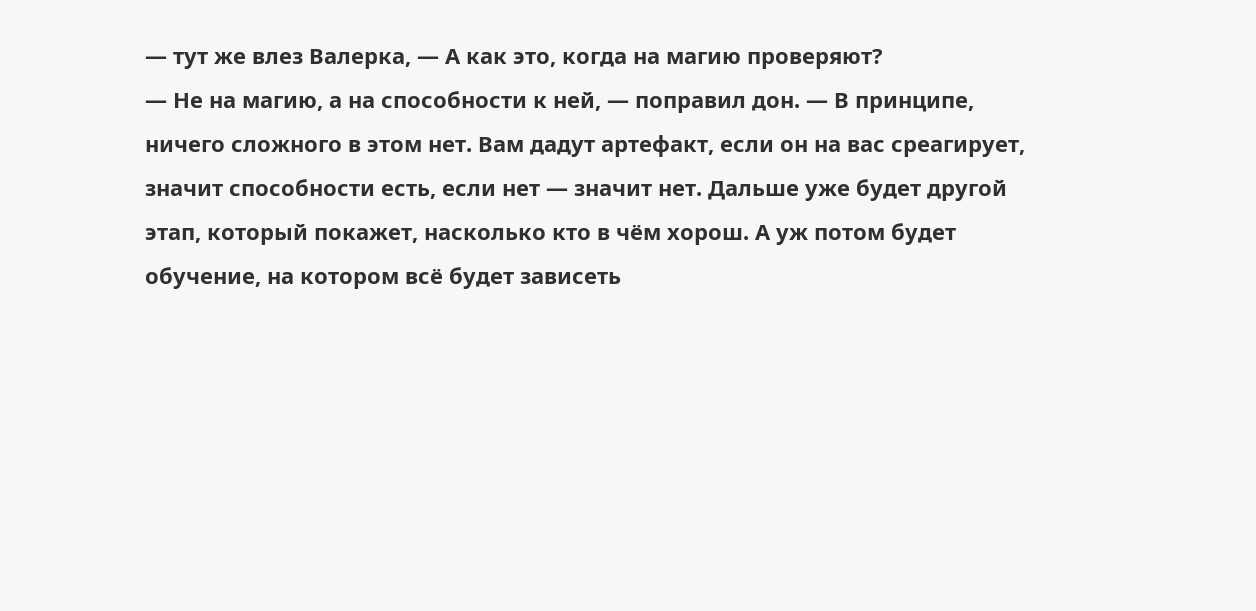— тут же влез Валерка, — А как это, когда на магию проверяют?
— Не на магию, а на способности к ней, — поправил дон. — В принципе, ничего сложного в этом нет. Вам дадут артефакт, если он на вас среагирует, значит способности есть, если нет — значит нет. Дальше уже будет другой этап, который покажет, насколько кто в чём хорош. А уж потом будет обучение, на котором всё будет зависеть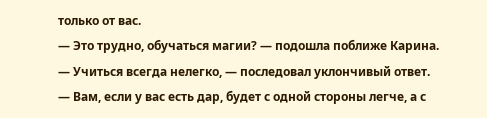только от вас.
— Это трудно, обучаться магии? — подошла поближе Карина.
— Учиться всегда нелегко, — последовал уклончивый ответ. — Вам, если у вас есть дар, будет с одной стороны легче, а с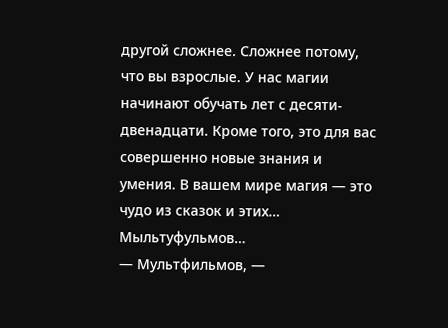другой сложнее. Сложнее потому, что вы взрослые. У нас магии начинают обучать лет с десяти-двенадцати. Кроме того, это для вас совершенно новые знания и умения. В вашем мире магия — это чудо из сказок и этих… Мыльтуфульмов…
— Мультфильмов, —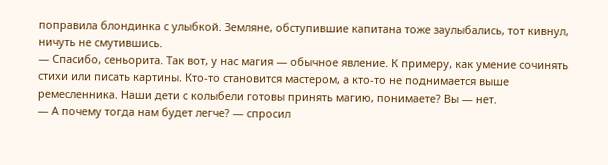поправила блондинка с улыбкой. Земляне, обступившие капитана тоже заулыбались, тот кивнул, ничуть не смутившись.
— Спасибо, сеньорита. Так вот, у нас магия — обычное явление. К примеру, как умение сочинять стихи или писать картины. Кто-то становится мастером, а кто-то не поднимается выше ремесленника. Наши дети с колыбели готовы принять магию, понимаете? Вы — нет.
— А почему тогда нам будет легче? — спросил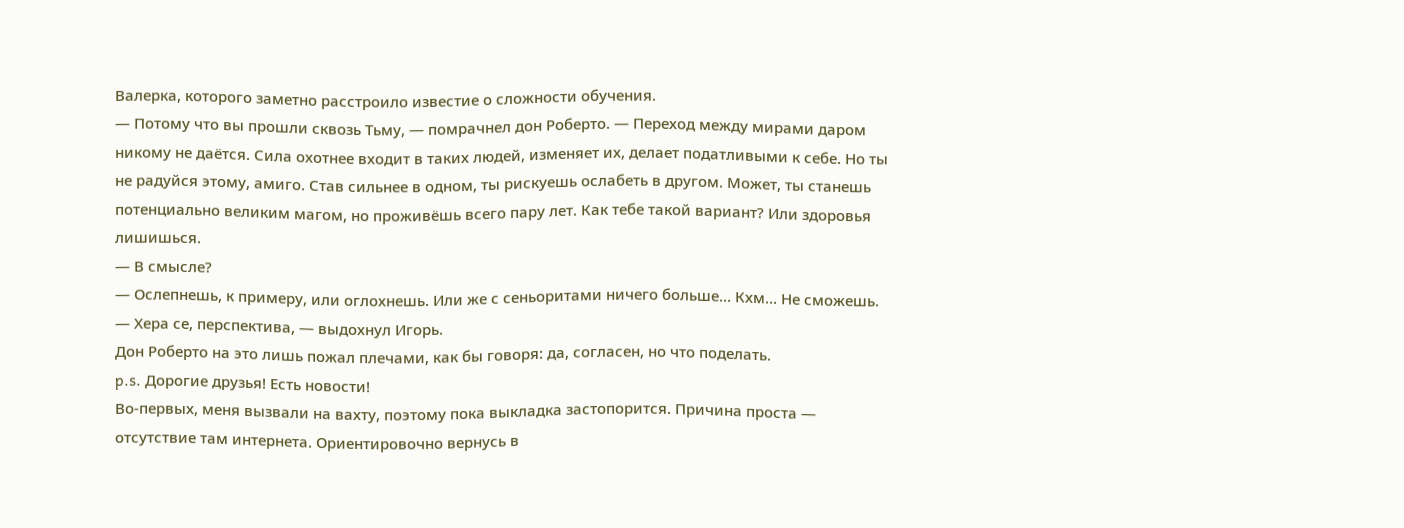Валерка, которого заметно расстроило известие о сложности обучения.
— Потому что вы прошли сквозь Тьму, — помрачнел дон Роберто. — Переход между мирами даром никому не даётся. Сила охотнее входит в таких людей, изменяет их, делает податливыми к себе. Но ты не радуйся этому, амиго. Став сильнее в одном, ты рискуешь ослабеть в другом. Может, ты станешь потенциально великим магом, но проживёшь всего пару лет. Как тебе такой вариант? Или здоровья лишишься.
— В смысле?
— Ослепнешь, к примеру, или оглохнешь. Или же с сеньоритами ничего больше… Кхм… Не сможешь.
— Хера се, перспектива, — выдохнул Игорь.
Дон Роберто на это лишь пожал плечами, как бы говоря: да, согласен, но что поделать.
p.s. Дорогие друзья! Есть новости!
Во-первых, меня вызвали на вахту, поэтому пока выкладка застопорится. Причина проста — отсутствие там интернета. Ориентировочно вернусь в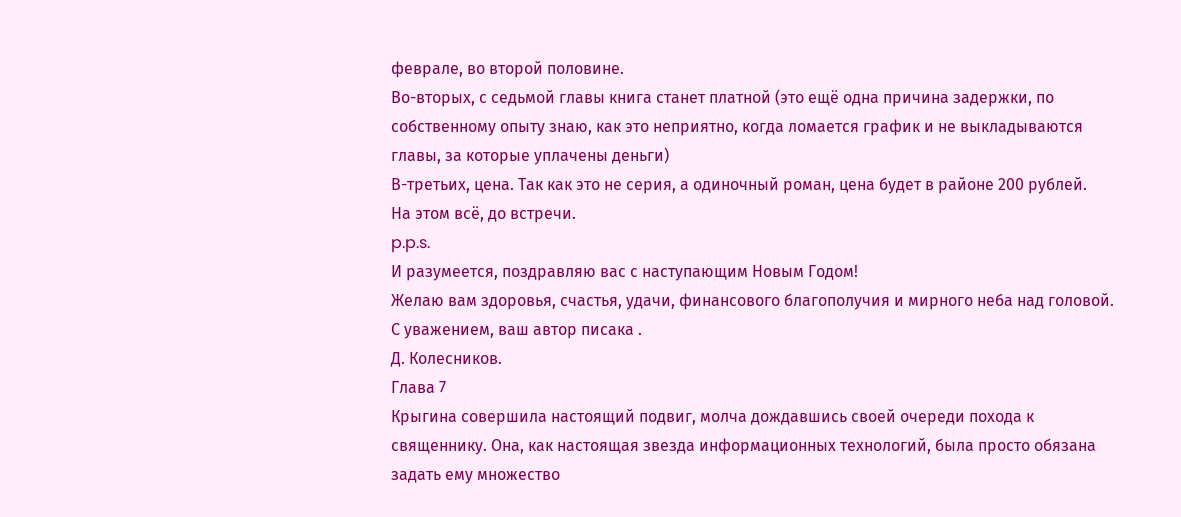феврале, во второй половине.
Во-вторых, с седьмой главы книга станет платной (это ещё одна причина задержки, по собственному опыту знаю, как это неприятно, когда ломается график и не выкладываются главы, за которые уплачены деньги)
В-третьих, цена. Так как это не серия, а одиночный роман, цена будет в районе 200 рублей.
На этом всё, до встречи.
p.p.s.
И разумеется, поздравляю вас с наступающим Новым Годом!
Желаю вам здоровья, счастья, удачи, финансового благополучия и мирного неба над головой.
С уважением, ваш автор писака .
Д. Колесников.
Глава 7
Крыгина совершила настоящий подвиг, молча дождавшись своей очереди похода к священнику. Она, как настоящая звезда информационных технологий, была просто обязана задать ему множество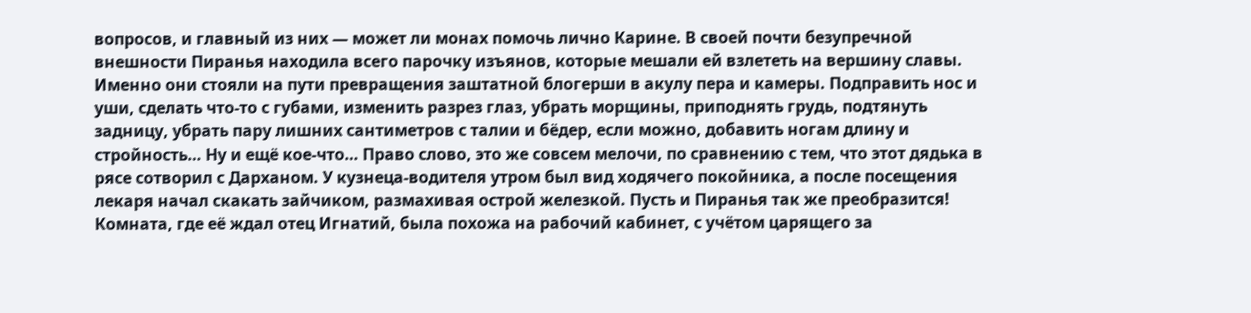вопросов, и главный из них — может ли монах помочь лично Карине. В своей почти безупречной внешности Пиранья находила всего парочку изъянов, которые мешали ей взлететь на вершину славы. Именно они стояли на пути превращения заштатной блогерши в акулу пера и камеры. Подправить нос и уши, сделать что-то с губами, изменить разрез глаз, убрать морщины, приподнять грудь, подтянуть задницу, убрать пару лишних сантиметров с талии и бёдер, если можно, добавить ногам длину и стройность… Ну и ещё кое-что… Право слово, это же совсем мелочи, по сравнению с тем, что этот дядька в рясе сотворил с Дарханом. У кузнеца-водителя утром был вид ходячего покойника, а после посещения лекаря начал скакать зайчиком, размахивая острой железкой. Пусть и Пиранья так же преобразится!
Комната, где её ждал отец Игнатий, была похожа на рабочий кабинет, с учётом царящего за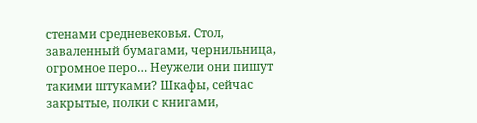стенами средневековья. Стол, заваленный бумагами, чернильница, огромное перо… Неужели они пишут такими штуками? Шкафы, сейчас закрытые, полки с книгами,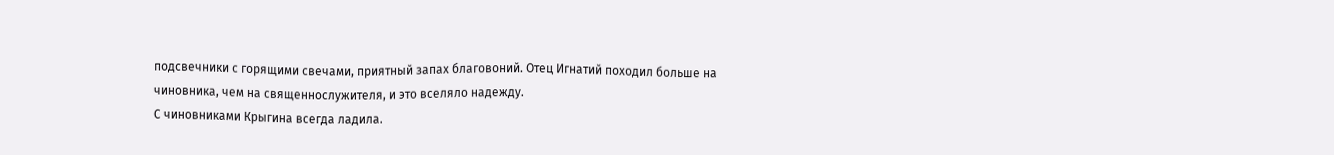подсвечники с горящими свечами, приятный запах благовоний. Отец Игнатий походил больше на чиновника, чем на священнослужителя, и это вселяло надежду.
С чиновниками Крыгина всегда ладила.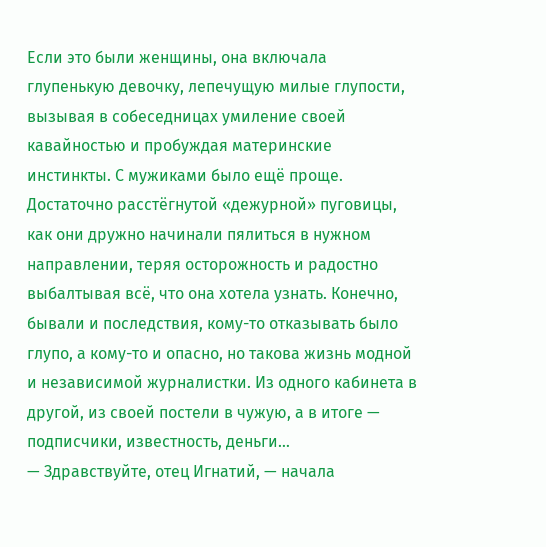Если это были женщины, она включала глупенькую девочку, лепечущую милые глупости, вызывая в собеседницах умиление своей кавайностью и пробуждая материнские инстинкты. С мужиками было ещё проще. Достаточно расстёгнутой «дежурной» пуговицы, как они дружно начинали пялиться в нужном направлении, теряя осторожность и радостно выбалтывая всё, что она хотела узнать. Конечно, бывали и последствия, кому-то отказывать было глупо, а кому-то и опасно, но такова жизнь модной и независимой журналистки. Из одного кабинета в другой, из своей постели в чужую, а в итоге — подписчики, известность, деньги…
— Здравствуйте, отец Игнатий, — начала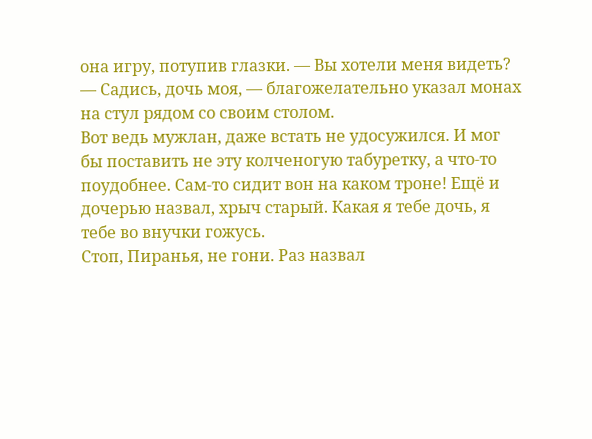она игру, потупив глазки. — Вы хотели меня видеть?
— Садись, дочь моя, — благожелательно указал монах на стул рядом со своим столом.
Вот ведь мужлан, даже встать не удосужился. И мог бы поставить не эту колченогую табуретку, а что-то поудобнее. Сам-то сидит вон на каком троне! Ещё и дочерью назвал, хрыч старый. Какая я тебе дочь, я тебе во внучки гожусь.
Стоп, Пиранья, не гони. Раз назвал